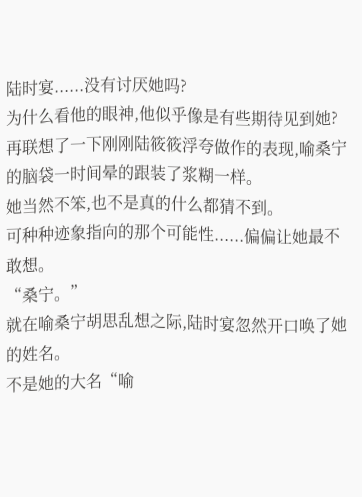陆时宴......没有讨厌她吗?
为什么看他的眼神,他似乎像是有些期待见到她?
再联想了一下刚刚陆筱筱浮夸做作的表现,喻桑宁的脑袋一时间晕的跟装了浆糊一样。
她当然不笨,也不是真的什么都猜不到。
可种种迹象指向的那个可能性......偏偏让她最不敢想。
“桑宁。”
就在喻桑宁胡思乱想之际,陆时宴忽然开口唤了她的姓名。
不是她的大名“喻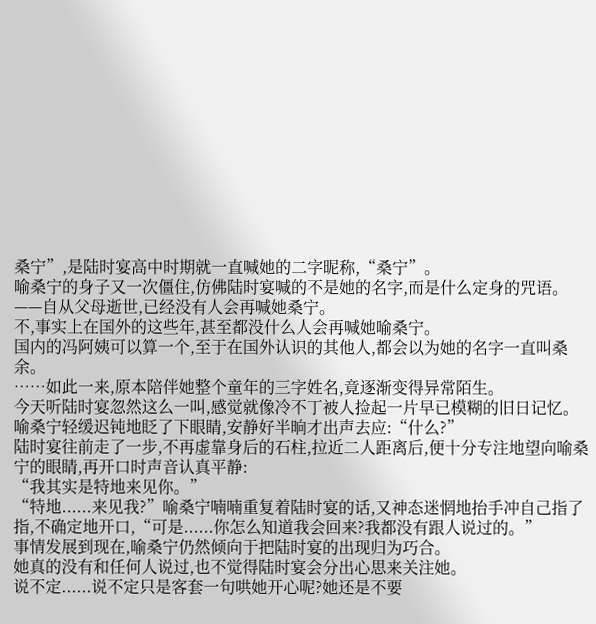桑宁”,是陆时宴高中时期就一直喊她的二字昵称,“桑宁”。
喻桑宁的身子又一次僵住,仿佛陆时宴喊的不是她的名字,而是什么定身的咒语。
——自从父母逝世,已经没有人会再喊她桑宁。
不,事实上在国外的这些年,甚至都没什么人会再喊她喻桑宁。
国内的冯阿姨可以算一个,至于在国外认识的其他人,都会以为她的名字一直叫桑余。
……如此一来,原本陪伴她整个童年的三字姓名,竟逐渐变得异常陌生。
今天听陆时宴忽然这么一叫,感觉就像冷不丁被人捡起一片早已模糊的旧日记忆。
喻桑宁轻缓迟钝地眨了下眼睛,安静好半晌才出声去应:“什么?”
陆时宴往前走了一步,不再虚靠身后的石柱,拉近二人距离后,便十分专注地望向喻桑宁的眼睛,再开口时声音认真平静:
“我其实是特地来见你。”
“特地......来见我?”喻桑宁喃喃重复着陆时宴的话,又神态迷惘地抬手冲自己指了指,不确定地开口,“可是......你怎么知道我会回来?我都没有跟人说过的。”
事情发展到现在,喻桑宁仍然倾向于把陆时宴的出现归为巧合。
她真的没有和任何人说过,也不觉得陆时宴会分出心思来关注她。
说不定......说不定只是客套一句哄她开心呢?她还是不要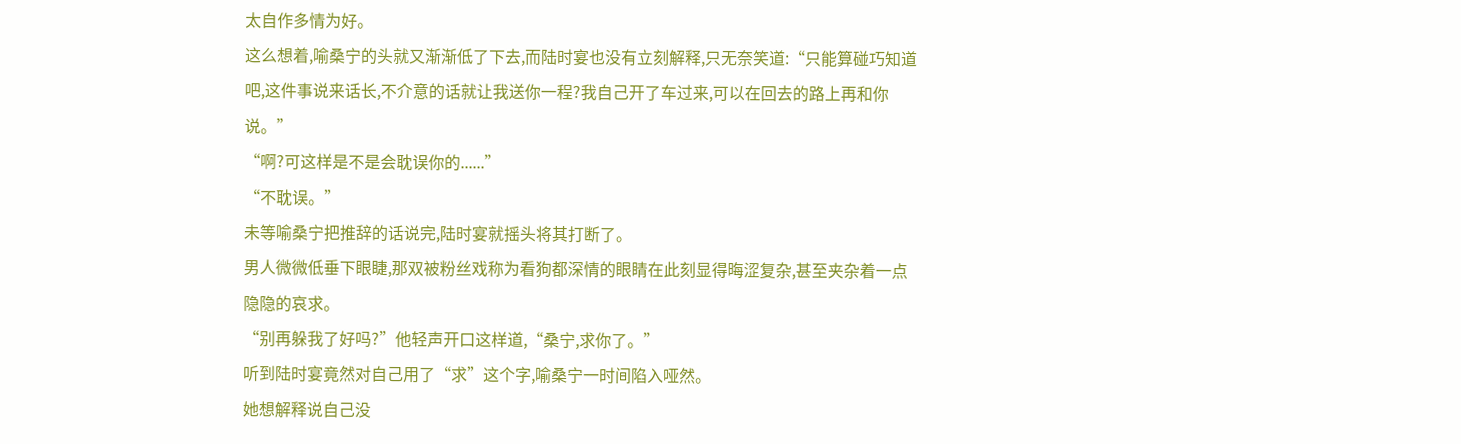太自作多情为好。
这么想着,喻桑宁的头就又渐渐低了下去,而陆时宴也没有立刻解释,只无奈笑道:“只能算碰巧知道吧,这件事说来话长,不介意的话就让我送你一程?我自己开了车过来,可以在回去的路上再和你说。”
“啊?可这样是不是会耽误你的......”
“不耽误。”
未等喻桑宁把推辞的话说完,陆时宴就摇头将其打断了。
男人微微低垂下眼睫,那双被粉丝戏称为看狗都深情的眼睛在此刻显得晦涩复杂,甚至夹杂着一点隐隐的哀求。
“别再躲我了好吗?”他轻声开口这样道,“桑宁,求你了。”
听到陆时宴竟然对自己用了“求”这个字,喻桑宁一时间陷入哑然。
她想解释说自己没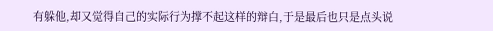有躲他,却又觉得自己的实际行为撑不起这样的辩白,于是最后也只是点头说